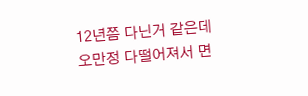12년쯤 다닌거 같은데
오만정 다떨어져서 면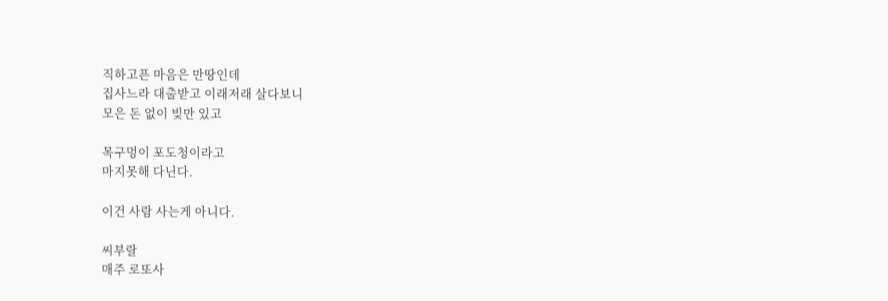직하고픈 마음은 만땅인데
집사느라 대출받고 이래저래 살다보니
모은 돈 없이 빚만 있고

목구멍이 포도청이라고
마지못해 다닌다.

이건 사람 사는게 아니다.

씨부랄
매주 로또사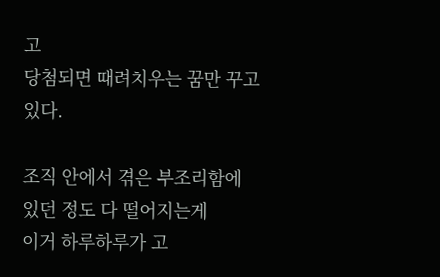고
당첨되면 때려치우는 꿈만 꾸고있다.

조직 안에서 겪은 부조리함에
있던 정도 다 떨어지는게
이거 하루하루가 고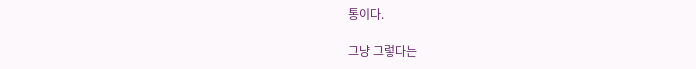통이다.

그냥 그렇다는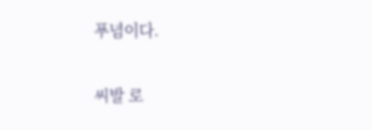푸념이다.

씨발 로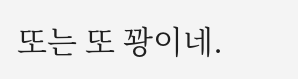또는 또 꽝이네.